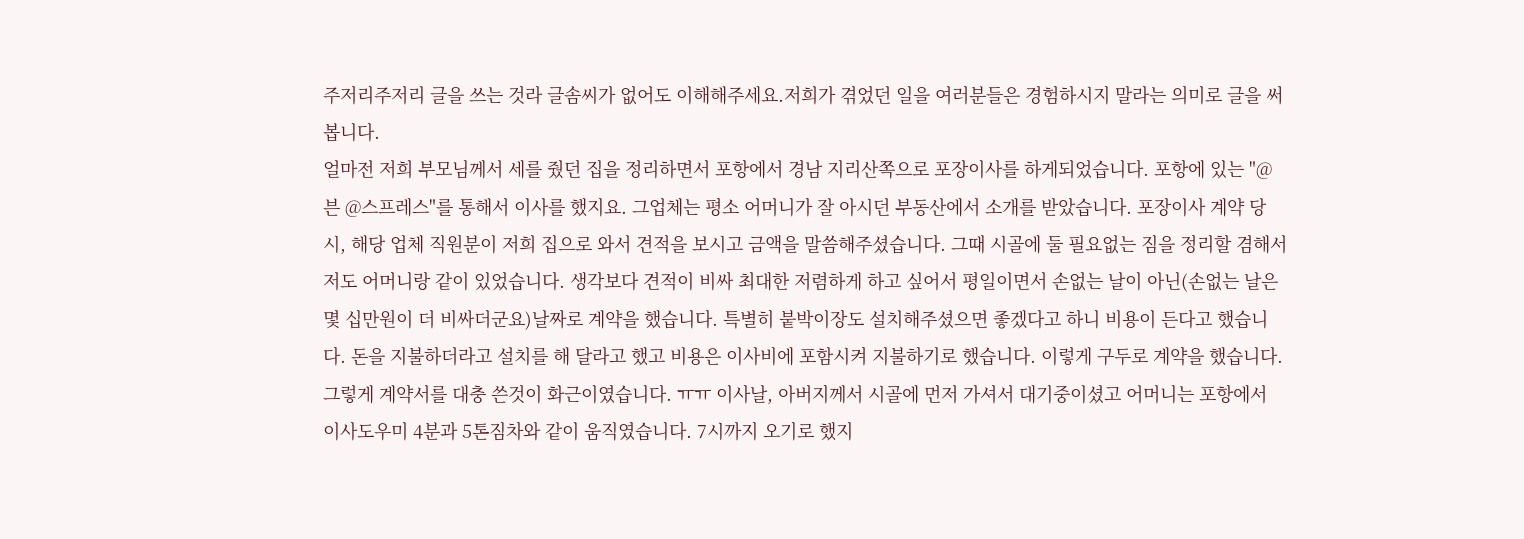주저리주저리 글을 쓰는 것라 글솜씨가 없어도 이해해주세요.저희가 겪었던 일을 여러분들은 경험하시지 말라는 의미로 글을 써봅니다.
얼마전 저희 부모님께서 세를 줬던 집을 정리하면서 포항에서 경남 지리산쪽으로 포장이사를 하게되었습니다. 포항에 있는 "@븐 @스프레스"를 통해서 이사를 했지요. 그업체는 평소 어머니가 잘 아시던 부동산에서 소개를 받았습니다. 포장이사 계약 당시, 해당 업체 직원분이 저희 집으로 와서 견적을 보시고 금액을 말씀해주셨습니다. 그때 시골에 둘 필요없는 짐을 정리할 겸해서 저도 어머니랑 같이 있었습니다. 생각보다 견적이 비싸 최대한 저렴하게 하고 싶어서 평일이면서 손없는 날이 아닌(손없는 날은 몇 십만원이 더 비싸더군요)날짜로 계약을 했습니다. 특별히 붙박이장도 설치해주셨으면 좋겠다고 하니 비용이 든다고 했습니다. 돈을 지불하더라고 설치를 해 달라고 했고 비용은 이사비에 포함시켜 지불하기로 했습니다. 이렇게 구두로 계약을 했습니다. 그렇게 계약서를 대충 쓴것이 화근이였습니다. ㅠㅠ 이사날, 아버지께서 시골에 먼저 가셔서 대기중이셨고 어머니는 포항에서 이사도우미 4분과 5톤짐차와 같이 움직였습니다. 7시까지 오기로 했지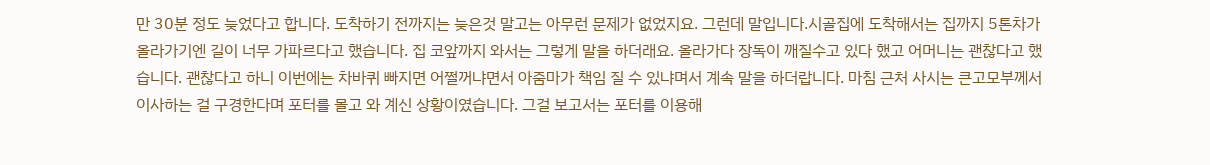만 30분 정도 늦었다고 합니다. 도착하기 전까지는 늦은것 말고는 아무런 문제가 없었지요. 그런데 말입니다.시골집에 도착해서는 집까지 5톤차가 올라가기엔 길이 너무 가파르다고 했습니다. 집 코앞까지 와서는 그렇게 말을 하더래요. 올라가다 장독이 깨질수고 있다 했고 어머니는 괜찮다고 했습니다. 괜찮다고 하니 이번에는 차바퀴 빠지면 어쩔꺼냐면서 아줌마가 책임 질 수 있냐며서 계속 말을 하더랍니다. 마침 근처 사시는 큰고모부께서 이사하는 걸 구경한다며 포터를 몰고 와 계신 상황이였습니다. 그걸 보고서는 포터를 이용해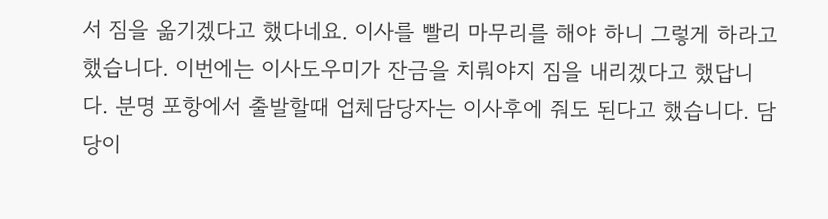서 짐을 옮기겠다고 했다네요. 이사를 빨리 마무리를 해야 하니 그렇게 하라고 했습니다. 이번에는 이사도우미가 잔금을 치뤄야지 짐을 내리겠다고 했답니다. 분명 포항에서 출발할때 업체담당자는 이사후에 줘도 된다고 했습니다. 담당이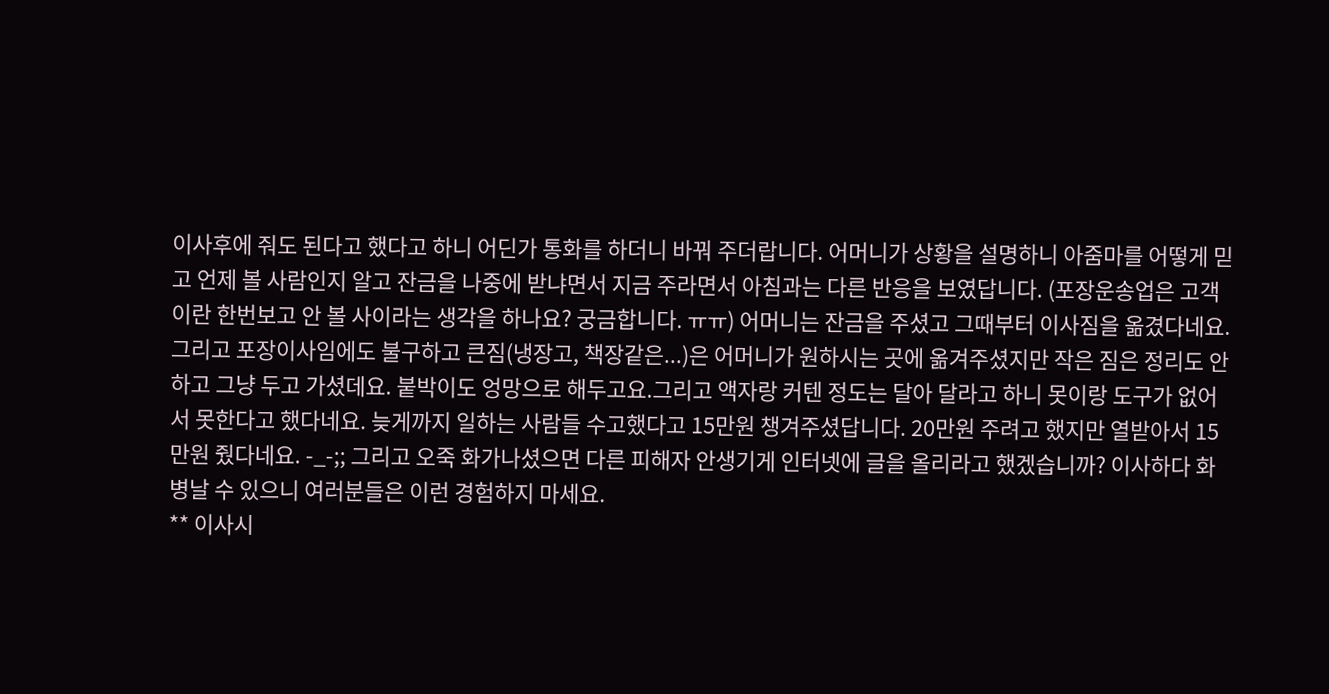이사후에 줘도 된다고 했다고 하니 어딘가 통화를 하더니 바꿔 주더랍니다. 어머니가 상황을 설명하니 아줌마를 어떻게 믿고 언제 볼 사람인지 알고 잔금을 나중에 받냐면서 지금 주라면서 아침과는 다른 반응을 보였답니다. (포장운송업은 고객이란 한번보고 안 볼 사이라는 생각을 하나요? 궁금합니다. ㅠㅠ) 어머니는 잔금을 주셨고 그때부터 이사짐을 옮겼다네요. 그리고 포장이사임에도 불구하고 큰짐(냉장고, 책장같은...)은 어머니가 원하시는 곳에 옮겨주셨지만 작은 짐은 정리도 안하고 그냥 두고 가셨데요. 붙박이도 엉망으로 해두고요.그리고 액자랑 커텐 정도는 달아 달라고 하니 못이랑 도구가 없어서 못한다고 했다네요. 늦게까지 일하는 사람들 수고했다고 15만원 챙겨주셨답니다. 20만원 주려고 했지만 열받아서 15만원 줬다네요. -_-;; 그리고 오죽 화가나셨으면 다른 피해자 안생기게 인터넷에 글을 올리라고 했겠습니까? 이사하다 화병날 수 있으니 여러분들은 이런 경험하지 마세요.
** 이사시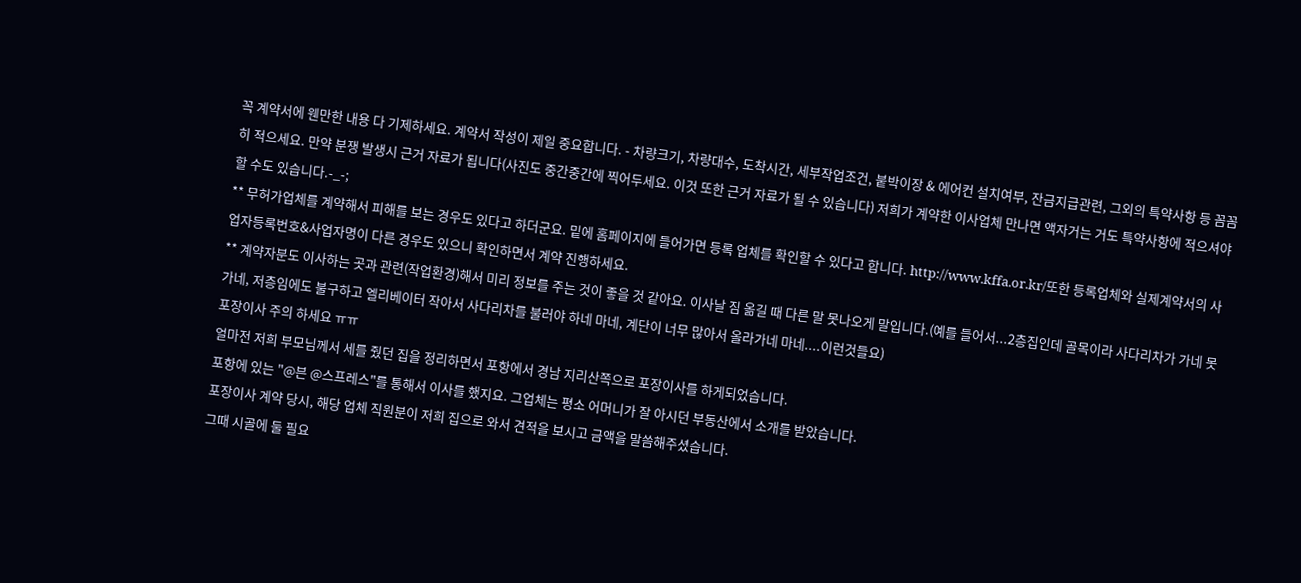꼭 계약서에 웬만한 내용 다 기제하세요. 계약서 작성이 제일 중요합니다. - 차량크기, 차량대수, 도착시간, 세부작업조건, 붙박이장 & 에어컨 설치여부, 잔금지급관련, 그외의 특약사항 등 꼼꼼히 적으세요. 만약 분쟁 발생시 근거 자료가 됩니다(사진도 중간중간에 찍어두세요. 이것 또한 근거 자료가 될 수 있습니다) 저희가 계약한 이사업체 만나면 액자거는 거도 특약사항에 적으셔야 할 수도 있습니다.-_-;
** 무허가업체를 계약해서 피해를 보는 경우도 있다고 하더군요. 밑에 홈페이지에 들어가면 등록 업체를 확인할 수 있다고 합니다. http://www.kffa.or.kr/또한 등록업체와 실제계약서의 사업자등록번호&사업자명이 다른 경우도 있으니 확인하면서 계약 진행하세요.
** 계약자분도 이사하는 곳과 관련(작업환경)해서 미리 정보를 주는 것이 좋을 것 같아요. 이사날 짐 옮길 때 다른 말 못나오게 말입니다.(예를 들어서...2층집인데 골목이라 사다리차가 가네 못가네, 저층임에도 불구하고 엘리베이터 작아서 사다리차를 불러야 하네 마네, 계단이 너무 많아서 올라가네 마네....이런것들요)
포장이사 주의 하세요 ㅠㅠ
얼마전 저희 부모님께서 세를 줬던 집을 정리하면서 포항에서 경남 지리산쪽으로 포장이사를 하게되었습니다.
포항에 있는 "@븐 @스프레스"를 통해서 이사를 했지요. 그업체는 평소 어머니가 잘 아시던 부동산에서 소개를 받았습니다.
포장이사 계약 당시, 해당 업체 직원분이 저희 집으로 와서 견적을 보시고 금액을 말씀해주셨습니다.
그때 시골에 둘 필요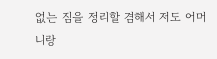없는 짐을 정리할 겸해서 저도 어머니랑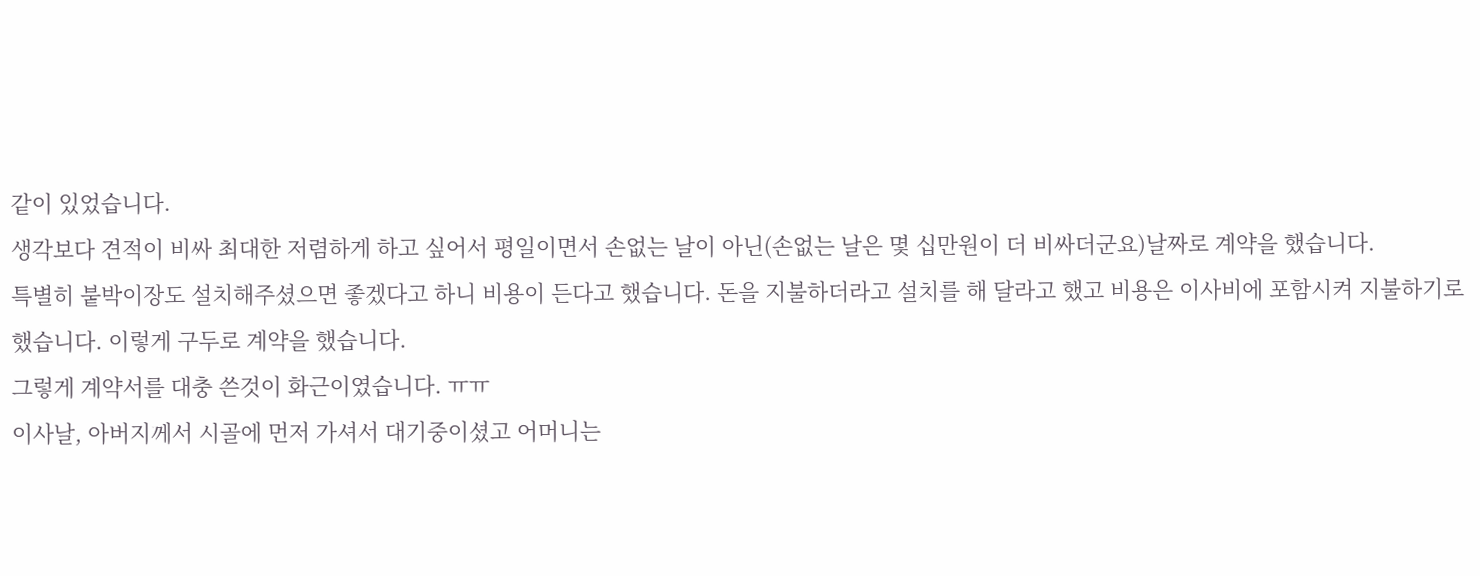같이 있었습니다.
생각보다 견적이 비싸 최대한 저렴하게 하고 싶어서 평일이면서 손없는 날이 아닌(손없는 날은 몇 십만원이 더 비싸더군요)날짜로 계약을 했습니다.
특별히 붙박이장도 설치해주셨으면 좋겠다고 하니 비용이 든다고 했습니다. 돈을 지불하더라고 설치를 해 달라고 했고 비용은 이사비에 포함시켜 지불하기로 했습니다. 이렇게 구두로 계약을 했습니다.
그렇게 계약서를 대충 쓴것이 화근이였습니다. ㅠㅠ
이사날, 아버지께서 시골에 먼저 가셔서 대기중이셨고 어머니는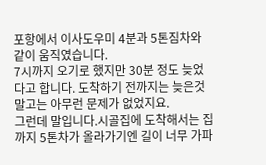포항에서 이사도우미 4분과 5톤짐차와 같이 움직였습니다.
7시까지 오기로 했지만 30분 정도 늦었다고 합니다. 도착하기 전까지는 늦은것 말고는 아무런 문제가 없었지요.
그런데 말입니다.시골집에 도착해서는 집까지 5톤차가 올라가기엔 길이 너무 가파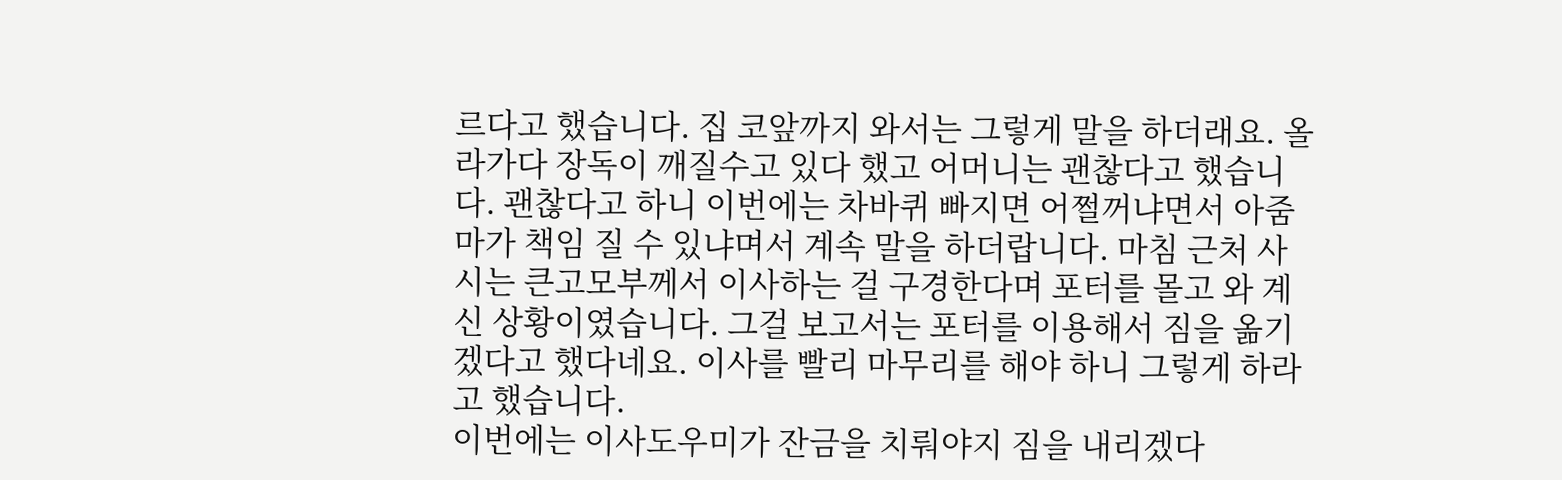르다고 했습니다. 집 코앞까지 와서는 그렇게 말을 하더래요. 올라가다 장독이 깨질수고 있다 했고 어머니는 괜찮다고 했습니다. 괜찮다고 하니 이번에는 차바퀴 빠지면 어쩔꺼냐면서 아줌마가 책임 질 수 있냐며서 계속 말을 하더랍니다. 마침 근처 사시는 큰고모부께서 이사하는 걸 구경한다며 포터를 몰고 와 계신 상황이였습니다. 그걸 보고서는 포터를 이용해서 짐을 옮기겠다고 했다네요. 이사를 빨리 마무리를 해야 하니 그렇게 하라고 했습니다.
이번에는 이사도우미가 잔금을 치뤄야지 짐을 내리겠다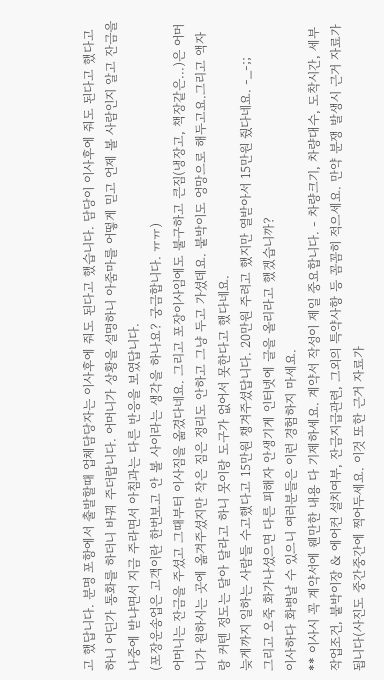고 했답니다. 분명 포항에서 출발할때 업체담당자는 이사후에 줘도 된다고 했습니다. 담당이 이사후에 줘도 된다고 했다고 하니 어딘가 통화를 하더니 바꿔 주더랍니다. 어머니가 상황을 설명하니 아줌마를 어떻게 믿고 언제 볼 사람인지 알고 잔금을 나중에 받냐면서 지금 주라면서 아침과는 다른 반응을 보였답니다.
(포장운송업은 고객이란 한번보고 안 볼 사이라는 생각을 하나요? 궁금합니다. ㅠㅠ)
어머니는 잔금을 주셨고 그때부터 이사짐을 옮겼다네요. 그리고 포장이사임에도 불구하고 큰짐(냉장고, 책장같은...)은 어머니가 원하시는 곳에 옮겨주셨지만 작은 짐은 정리도 안하고 그냥 두고 가셨데요. 붙박이도 엉망으로 해두고요.그리고 액자랑 커텐 정도는 달아 달라고 하니 못이랑 도구가 없어서 못한다고 했다네요.
늦게까지 일하는 사람들 수고했다고 15만원 챙겨주셨답니다. 20만원 주려고 했지만 열받아서 15만원 줬다네요. -_-;;
그리고 오죽 화가나셨으면 다른 피해자 안생기게 인터넷에 글을 올리라고 했겠습니까?
이사하다 화병날 수 있으니 여러분들은 이런 경험하지 마세요.
** 이사시 꼭 계약서에 웬만한 내용 다 기제하세요. 계약서 작성이 제일 중요합니다. - 차량크기, 차량대수, 도착시간, 세부작업조건, 붙박이장 & 에어컨 설치여부, 잔금지급관련, 그외의 특약사항 등 꼼꼼히 적으세요. 만약 분쟁 발생시 근거 자료가 됩니다(사진도 중간중간에 찍어두세요. 이것 또한 근거 자료가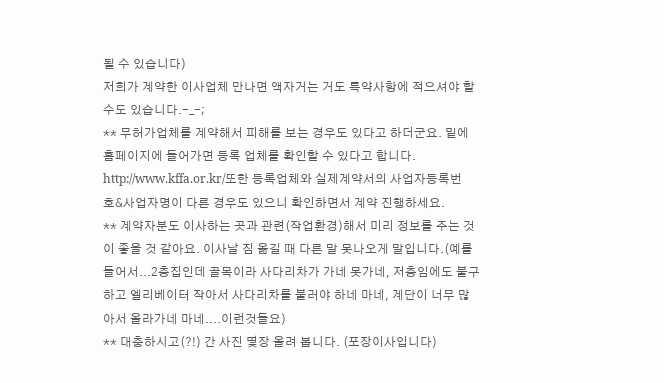될 수 있습니다)
저희가 계약한 이사업체 만나면 액자거는 거도 특약사항에 적으셔야 할 수도 있습니다.-_-;
** 무허가업체를 계약해서 피해를 보는 경우도 있다고 하더군요. 밑에 홈페이지에 들어가면 등록 업체를 확인할 수 있다고 합니다. http://www.kffa.or.kr/또한 등록업체와 실제계약서의 사업자등록번호&사업자명이 다른 경우도 있으니 확인하면서 계약 진행하세요.
** 계약자분도 이사하는 곳과 관련(작업환경)해서 미리 정보를 주는 것이 좋을 것 같아요. 이사날 짐 옮길 때 다른 말 못나오게 말입니다.(예를 들어서...2층집인데 골목이라 사다리차가 가네 못가네, 저층임에도 불구하고 엘리베이터 작아서 사다리차를 불러야 하네 마네, 계단이 너무 많아서 올라가네 마네....이런것들요)
** 대충하시고(?!) 간 사진 몇장 올려 봅니다. (포장이사입니다)